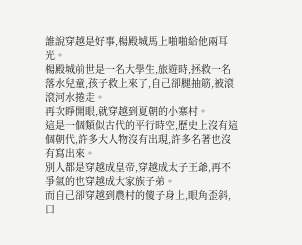誰說穿越是好事,楊殿城馬上啪啪給他兩耳光。
楊殿城前世是一名大學生,旅遊時,拯救一名落水兒童,孩子救上來了,自己卻腿抽筋,被滾滾河水捲走。
再次睜開眼,就穿越到夏朝的小寨村。
這是一個類似古代的平行時空,歷史上沒有這個朝代,許多大人物沒有出現,許多名著也沒有寫出來。
別人都是穿越成皇帝,穿越成太子王爺,再不爭氣的也穿越成大家族子弟。
而自己卻穿越到農村的傻子身上,眼角歪斜,口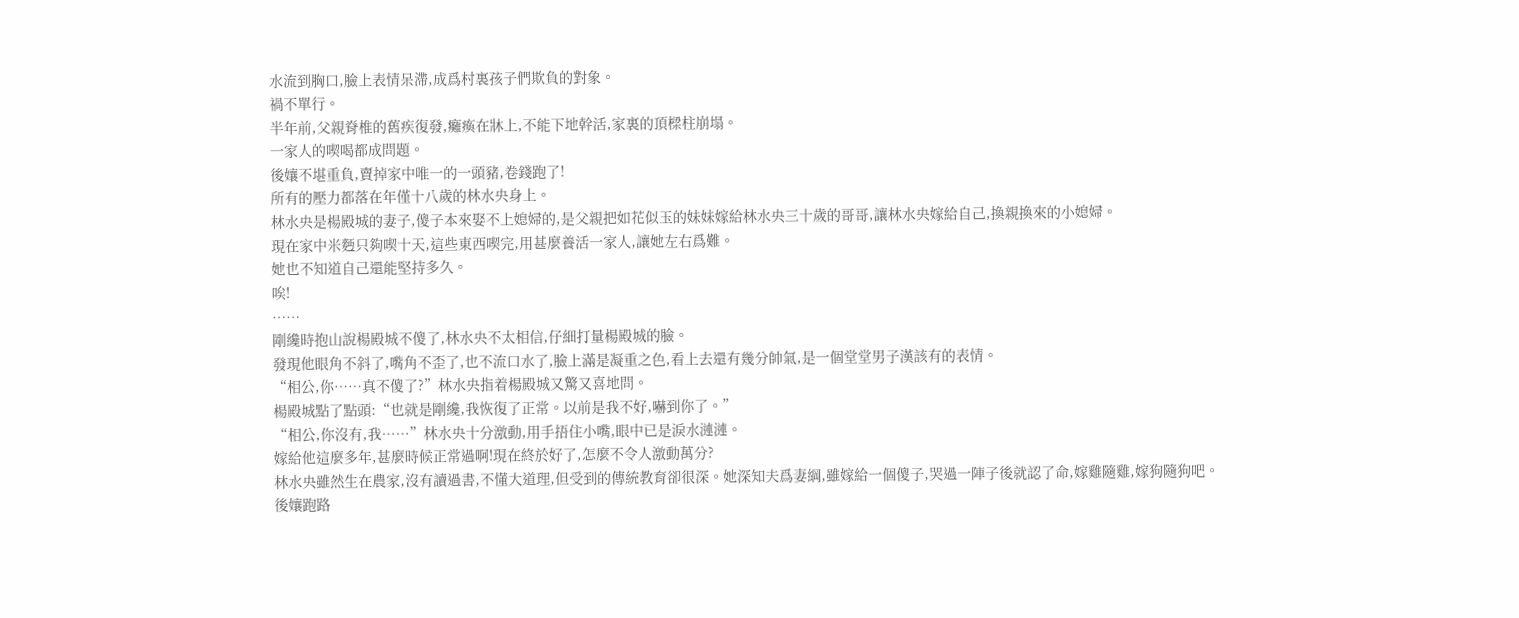水流到胸口,臉上表情呆滯,成爲村裏孩子們欺負的對象。
禍不單行。
半年前,父親脊椎的舊疾復發,癱瘓在牀上,不能下地幹活,家裏的頂樑柱崩塌。
一家人的喫喝都成問題。
後孃不堪重負,賣掉家中唯一的一頭豬,卷錢跑了!
所有的壓力都落在年僅十八歲的林水央身上。
林水央是楊殿城的妻子,傻子本來娶不上媳婦的,是父親把如花似玉的妹妹嫁給林水央三十歲的哥哥,讓林水央嫁給自己,換親換來的小媳婦。
現在家中米麪只夠喫十天,這些東西喫完,用甚麼養活一家人,讓她左右爲難。
她也不知道自己還能堅持多久。
唉!
……
剛纔時抱山說楊殿城不傻了,林水央不太相信,仔細打量楊殿城的臉。
發現他眼角不斜了,嘴角不歪了,也不流口水了,臉上滿是凝重之色,看上去還有幾分帥氣,是一個堂堂男子漢該有的表情。
“相公,你……真不傻了?”林水央指着楊殿城又驚又喜地問。
楊殿城點了點頭:“也就是剛纔,我恢復了正常。以前是我不好,嚇到你了。”
“相公,你沒有,我……”林水央十分激動,用手捂住小嘴,眼中已是淚水漣漣。
嫁給他這麼多年,甚麼時候正常過啊!現在終於好了,怎麼不令人激動萬分?
林水央雖然生在農家,沒有讀過書,不懂大道理,但受到的傳統教育卻很深。她深知夫爲妻綱,雖嫁給一個傻子,哭過一陣子後就認了命,嫁雞隨雞,嫁狗隨狗吧。
後孃跑路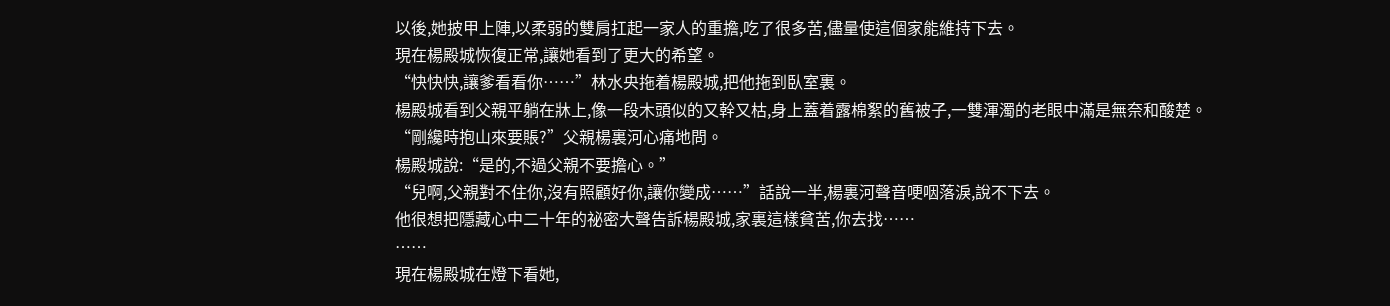以後,她披甲上陣,以柔弱的雙肩扛起一家人的重擔,吃了很多苦,儘量使這個家能維持下去。
現在楊殿城恢復正常,讓她看到了更大的希望。
“快快快,讓爹看看你……”林水央拖着楊殿城,把他拖到臥室裏。
楊殿城看到父親平躺在牀上,像一段木頭似的又幹又枯,身上蓋着露棉絮的舊被子,一雙渾濁的老眼中滿是無奈和酸楚。
“剛纔時抱山來要賬?”父親楊裏河心痛地問。
楊殿城說:“是的,不過父親不要擔心。”
“兒啊,父親對不住你,沒有照顧好你,讓你變成……”話說一半,楊裏河聲音哽咽落淚,說不下去。
他很想把隱藏心中二十年的祕密大聲告訴楊殿城,家裏這樣貧苦,你去找……
……
現在楊殿城在燈下看她,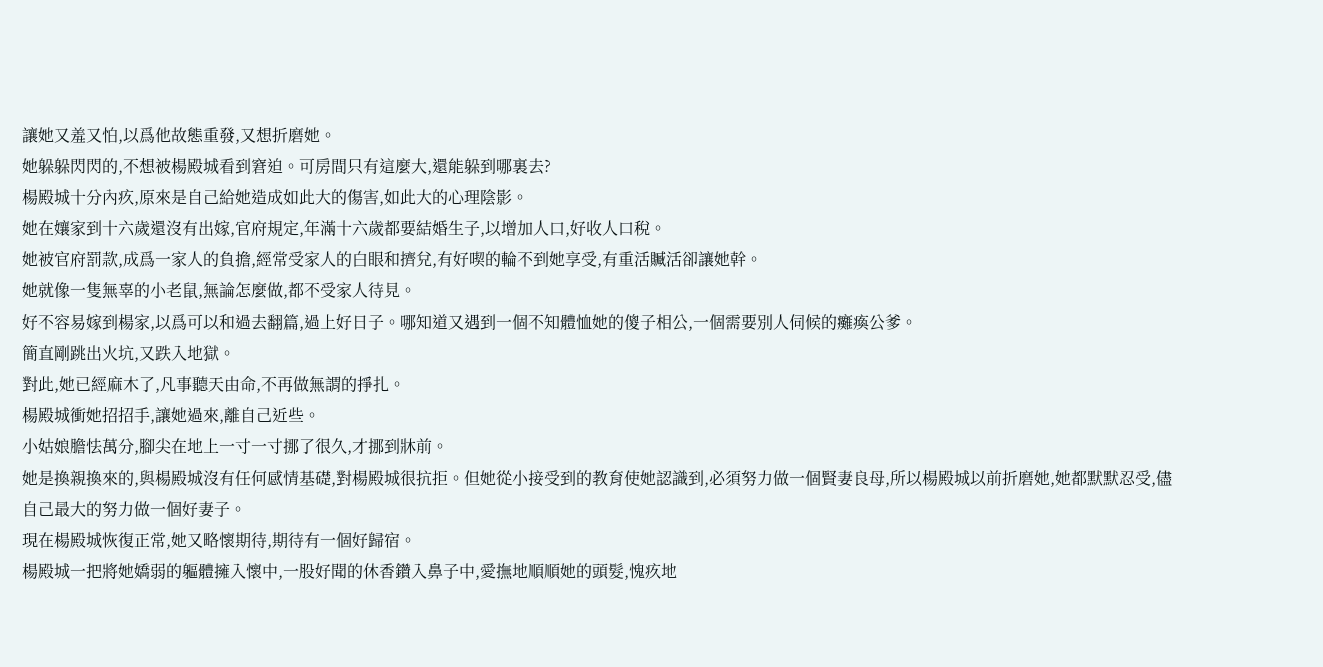讓她又羞又怕,以爲他故態重發,又想折磨她。
她躲躲閃閃的,不想被楊殿城看到窘迫。可房間只有這麼大,還能躲到哪裏去?
楊殿城十分內疚,原來是自己給她造成如此大的傷害,如此大的心理陰影。
她在孃家到十六歲還沒有出嫁,官府規定,年滿十六歲都要結婚生子,以增加人口,好收人口稅。
她被官府罰款,成爲一家人的負擔,經常受家人的白眼和擠兌,有好喫的輪不到她享受,有重活贓活卻讓她幹。
她就像一隻無辜的小老鼠,無論怎麼做,都不受家人待見。
好不容易嫁到楊家,以爲可以和過去翻篇,過上好日子。哪知道又遇到一個不知體恤她的傻子相公,一個需要別人伺候的癱瘓公爹。
簡直剛跳出火坑,又跌入地獄。
對此,她已經麻木了,凡事聽天由命,不再做無謂的掙扎。
楊殿城衝她招招手,讓她過來,離自己近些。
小姑娘膽怯萬分,腳尖在地上一寸一寸挪了很久,才挪到牀前。
她是換親換來的,與楊殿城沒有任何感情基礎,對楊殿城很抗拒。但她從小接受到的教育使她認識到,必須努力做一個賢妻良母,所以楊殿城以前折磨她,她都默默忍受,儘自己最大的努力做一個好妻子。
現在楊殿城恢復正常,她又略懷期待,期待有一個好歸宿。
楊殿城一把將她嬌弱的軀體擁入懷中,一股好聞的休香鑽入鼻子中,愛撫地順順她的頭髮,愧疚地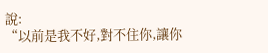說:
“以前是我不好,對不住你,讓你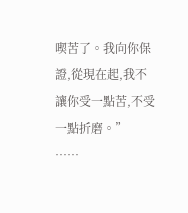喫苦了。我向你保證,從現在起,我不讓你受一點苦,不受一點折磨。”
……